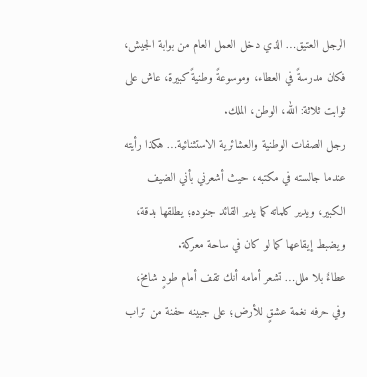الرجل العتيق… الذي دخل العمل العام من بوابة الجيش، فكان مدرسةً في العطاء، وموسوعةً وطنيةً كبيرة، عاش على ثوابت ثلاثة: الله، الوطن، الملك.
رجل الصفات الوطنية والعشائرية الاستثنائية… هكذا رأيته عندما جالسته في مكتبه، حيث أشعرني بأني الضيف الكبير، ويدير كلماته كما يدير القائد جنوده؛ يطلقها بدقة، ويضبط إيقاعها كما لو كان في ساحة معركة.
عطاءٌ بلا ملل… تشعر أمامه أنك تقف أمام طودٍ شامخ، وفي حرفه نغمة عشقٍ للأرض؛ على جبينه حفنة من تراب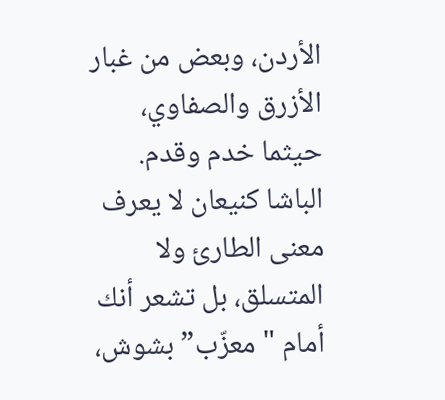الأردن، وبعض من غبار الأزرق والصفاوي، حيثما خدم وقدم.
الباشا كنيعان لا يعرف معنى الطارئ ولا المتسلق، بل تشعر أنك أمام "معزّب” بشوش،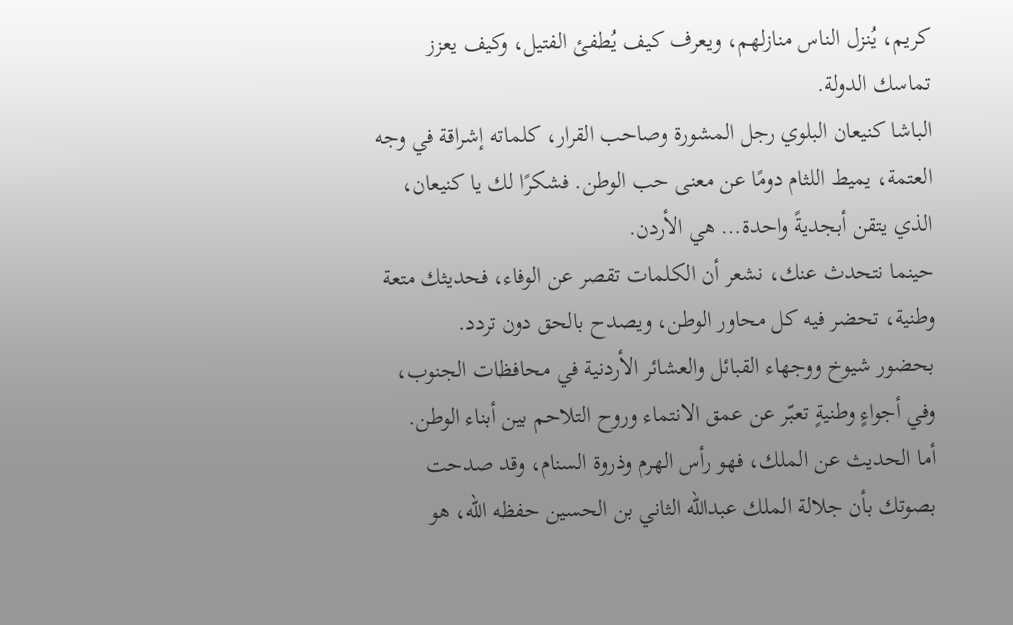كريم، يُنزل الناس منازلهم، ويعرف كيف يُطفئ الفتيل، وكيف يعزز تماسك الدولة.
الباشا كنيعان البلوي رجل المشورة وصاحب القرار، كلماته إشراقة في وجه العتمة، يميط اللثام دومًا عن معنى حب الوطن. فشكرًا لك يا كنيعان، الذي يتقن أبجديةً واحدة… هي الأردن.
حينما نتحدث عنك، نشعر أن الكلمات تقصر عن الوفاء، فحديثك متعة وطنية، تحضر فيه كل محاور الوطن، ويصدح بالحق دون تردد.
بحضور شيوخ ووجهاء القبائل والعشائر الأردنية في محافظات الجنوب، وفي أجواءٍ وطنيةٍ تعبّر عن عمق الانتماء وروح التلاحم بين أبناء الوطن.
أما الحديث عن الملك، فهو رأس الهرم وذروة السنام، وقد صدحت بصوتك بأن جلالة الملك عبدالله الثاني بن الحسين حفظه الله، هو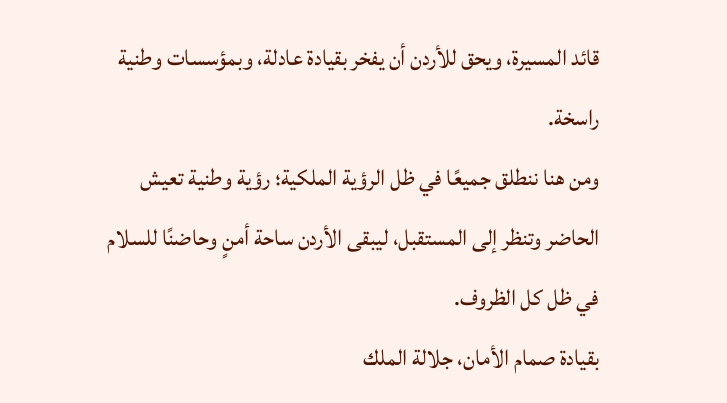قائد المسيرة، ويحق للأردن أن يفخر بقيادة عادلة، وبمؤسسات وطنية راسخة.
ومن هنا ننطلق جميعًا في ظل الرؤية الملكية؛ رؤية وطنية تعيش الحاضر وتنظر إلى المستقبل، ليبقى الأردن ساحة أمنٍ وحاضنًا للسلام في ظل كل الظروف.
بقيادة صمام الأمان، جلالة الملك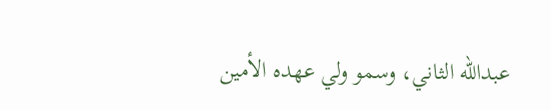عبدالله الثاني، وسمو ولي عهده الأمين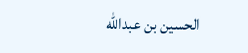الحسين بن عبدالله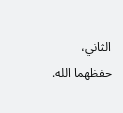الثاني، حفظهما الله.